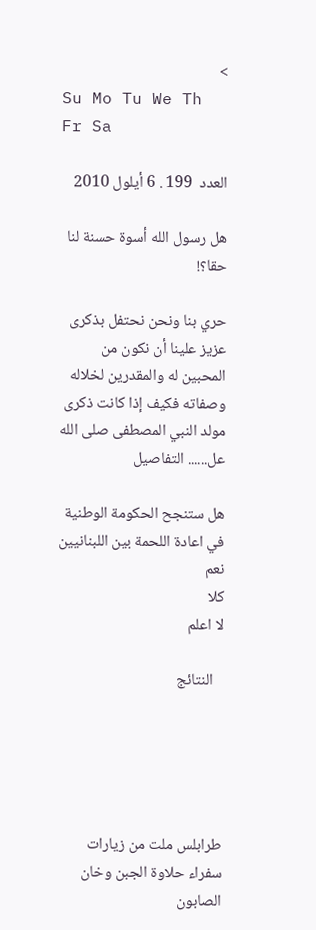>
Su Mo Tu We Th Fr Sa

العدد  199 . 6 أيلول 2010

هل رسول الله أسوة حسنة لنا حقا؟!

حري بنا ونحن نحتفل بذكرى عزيز علينا أن نكون من المحبين له والمقدرين لخلاله وصفاته فكيف إذا كانت ذكرى مولد النبي المصطفى صلى الله عل...... التفاصيل

هل ستنجح الحكومة الوطنية في اعادة اللحمة بين اللبنانيين
نعم
كلا
لا اعلم

   النتائج





طرابلس ملت من زيارات سفراء حلاوة الجبن وخان الصابون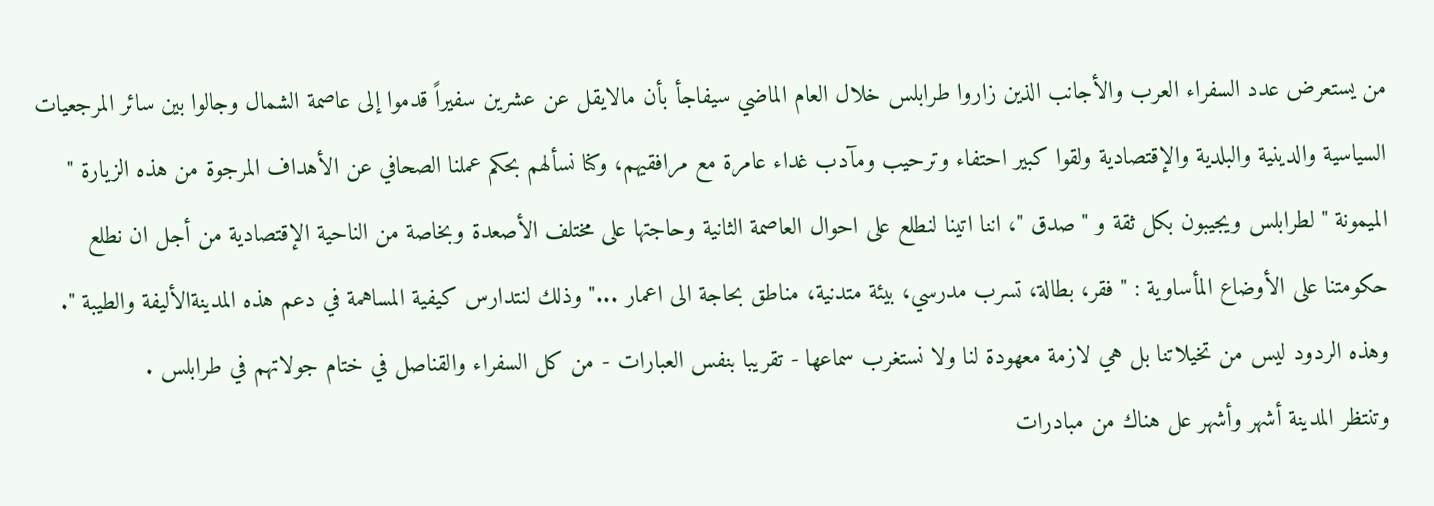من يستعرض عدد السفراء العرب والأجانب الذين زاروا طرابلس خلال العام الماضي سيفاجأ بأن مالايقل عن عشرين سفيراً قدموا إلى عاصمة الشمال وجالوا بين سائر المرجعيات السياسية والدينية والبلدية والإقتصادية ولقوا كبير احتفاء وترحيب ومآدب غداء عامرة مع مرافقيهم، وكنا نسألهم بحكم عملنا الصحافي عن الأهداف المرجوة من هذه الزيارة " الميمونة " لطرابلس ويجيبون بكل ثقة و " صدق "، اننا اتينا لنطلع على احوال العاصمة الثانية وحاجتها على مختلف الأصعدة وبخاصة من الناحية الإقتصادية من أجل ان نطلع حكومتنا على الأوضاع المأساوية : " فقر، بطالة، تسرب مدرسي، بيئة متدنية، مناطق بحاجة الى اعمار ..." وذلك لنتدارس كيفية المساهمة في دعم هذه المدينةالأليفة والطيبة ".
وهذه الردود ليس من تخيلاتنا بل هي لازمة معهودة لنا ولا نستغرب سماعها - تقريبا بنفس العبارات - من كل السفراء والقناصل في ختام جولاتهم في طرابلس .
وتنتظر المدينة أشهر وأشهر عل هناك من مبادرات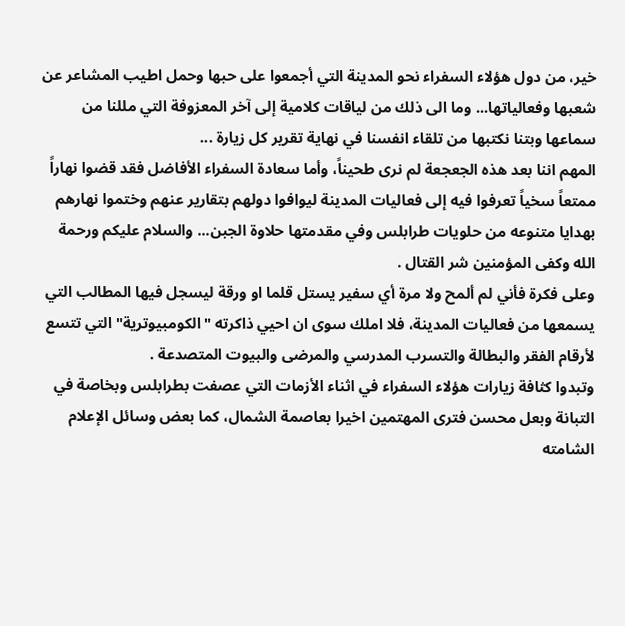خير، من دول هؤلاء السفراء نحو المدينة التي أجمعوا على حبها وحمل اطيب المشاعر عن شعبها وفعالياتها... وما الى ذلك من لياقات كلامية إلى آخر المعزوفة التي مللنا من سماعها وبتنا نكتبها من تلقاء انفسنا في نهاية تقرير كل زيارة ...
المهم اننا بعد هذه الجعجعة لم نرى طحيناً، وأما سعادة السفراء الأفاضل فقد قضوا نهاراً ممتعاً سخياً تعرفوا فيه إلى فعاليات المدينة ليوافوا دولهم بتقارير عنهم وختموا نهارهم بهدايا متنوعه من حلويات طرابلس وفي مقدمتها حلاوة الجبن... والسلام عليكم ورحمة الله وكفى المؤمنين شر القتال .
وعلى فكرة فأني لم ألمح ولا مرة أي سفير يستل قلما او ورقة ليسجل فيها المطالب التي يسمعها من فعاليات المدينة، فلا املك سوى ان احيي ذاكرته "الكومبيوترية" التي تتسع لأرقام الفقر والبطالة والتسرب المدرسي والمرضى والبيوت المتصدعة .
وتبدوا كثافة زيارات هؤلاء السفراء في اثناء الأزمات التي عصفت بطرابلس وبخاصة في التبانة وبعل محسن فترى المهتمين اخيرا بعاصمة الشمال، كما بعض وسائل الإعلام الشامته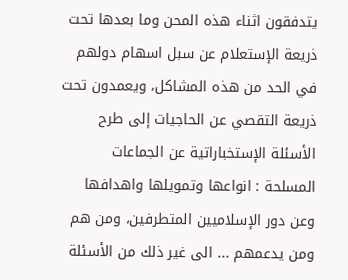يتدفقون اثناء هذه المحن وما بعدها تحت ذريعة الإستعلام عن سبل اسهام دولهم في الحد من هذه المشاكل، ويعمدون تحت ذريعة التقصي عن الحاجيات إلى طرح الأسئلة الإستخباراتية عن الجماعات المسلحة : انواعها وتمويلها واهدافها وعن دور الإسلاميين المتطرفين، ومن هم ومن يدعمهم ... الى غير ذلك من الأسئلة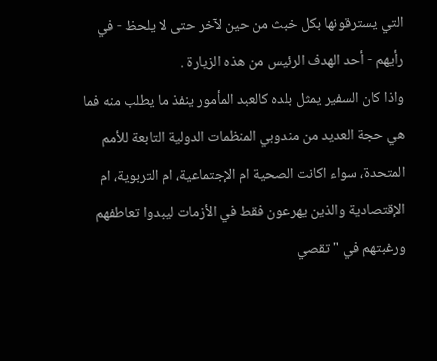التي يسترقونها بكل خبث من حين لآخر حتى لا يلحظ - في رأيهم - أحد الهدف الرئيس من هذه الزيارة .
واذا كان السفير يمثل بلده كالعبد المأمور ينفذ ما يطلب منه فما هي حجة العديد من مندوبي المنظمات الدولية التابعة للأمم المتحدة، سواء اكانت الصحية ام الإجتماعية، ام التربوية، ام الإقتصادية والذين يهرعون فقط في الأزمات ليبدوا تعاطفهم ورغبتهم في " تقصي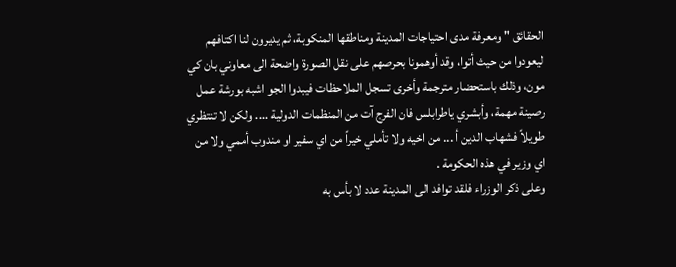الحقائق " ومعرفة مدى احتياجات المدينة ومناطقها المنكوبة، ثم يديرون لنا اكتافهم ليعودوا من حيث أتوا، وقد أوهمونا بحرصهم على نقل الصورة واضحة الى معاوني بان كي مون، وذلك باستحضار مترجمة وأخرى تسجل الملاحظات فيبدوا الجو اشبه بورشة عمل رصينة مهمة، وأبشري ياطرابلس فان الفرج آت من المنظمات الدولية .... ولكن لا تنتظري طويلاً فشهاب الدين أ ... من اخيه ولا تأملي خيراً من اي سفير او مندوب أممي ولا من اي وزير في هذه الحكومة .
وعلى ذكر الوزراء فلقد توافد الى المدينة عدد لا بأس به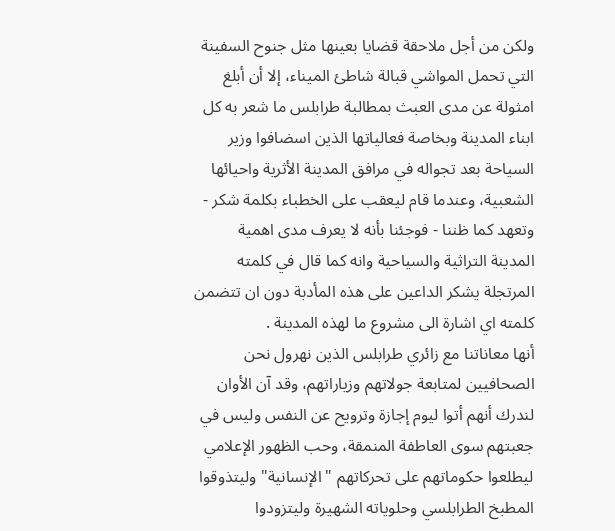ولكن من أجل ملاحقة قضايا بعينها مثل جنوح السفينة التي تحمل المواشي قبالة شاطئ الميناء، إلا أن أبلغ امثولة عن مدى العبث بمطالبة طرابلس ما شعر به كل ابناء المدينة وبخاصة فعالياتها الذين اسضافوا وزير السياحة بعد تجواله في مرافق المدينة الأثرية واحيائها الشعبية، وعندما قام ليعقب على الخطباء بكلمة شكر - وتعهد كما ظننا - فوجئنا بأنه لا يعرف مدى اهمية المدينة التراثية والسياحية وانه كما قال في كلمته المرتجلة يشكر الداعين على هذه المأدبة دون ان تتضمن كلمته اي اشارة الى مشروع ما لهذه المدينة .
أنها معاناتنا مع زائري طرابلس الذين نهرول نحن الصحافيين لمتابعة جولاتهم وزياراتهم، وقد آن الأوان لندرك أنهم أتوا ليوم إجازة وترويح عن النفس وليس في جعبتهم سوى العاطفة المنمقة، وحب الظهور الإعلامي ليطلعوا حكوماتهم على تحركاتهم " الإنسانية" وليتذوقوا المطبخ الطرابلسي وحلوياته الشهيرة وليتزودوا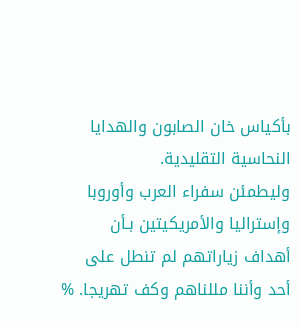بأكياس خان الصابون والهدايا النحاسية التقليدية.
وليطمئن سفراء العرب وأوروبا وإستراليا والأمريكيتين بـأن أهداف زياراتهم لم تنطل على أحد وأننا مللناهم وكف تهريجا. %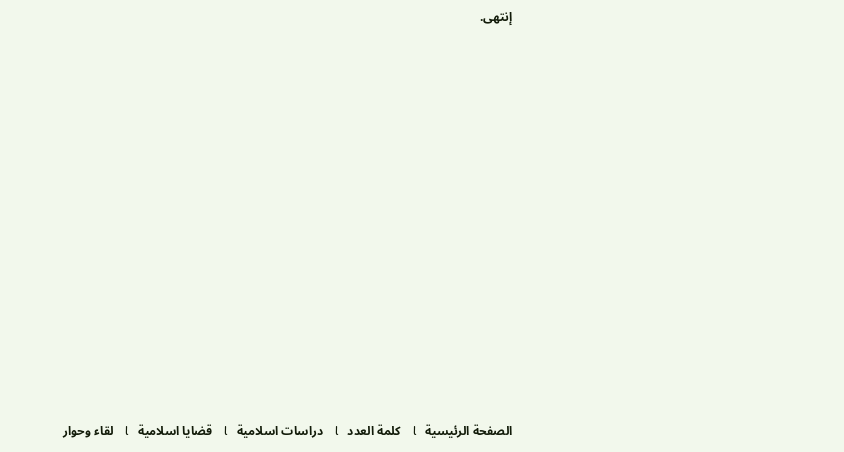إنتهى.






















الصفحة الرئيسية   l    كلمة العدد   l    دراسات اسلامية   l    قضايا اسلامية   l    لقاء وحوار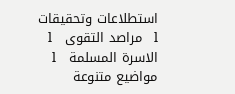استطلاعات وتحقيقات   l    مراصد التقوى   l    الاسرة المسلمة   l    مواضيع متنوعة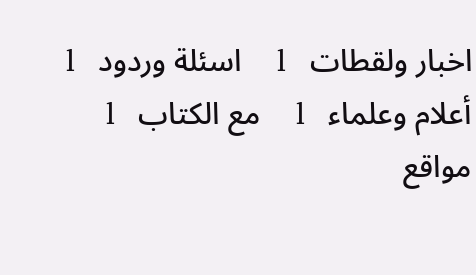اخبار ولقطات   l    اسئلة وردود   l    أعلام وعلماء   l    مع الكتاب   l    مواقع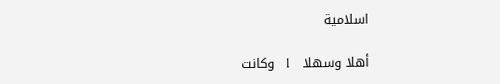اسلامية

أهلا وسهلا   l    وكانت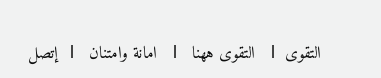التقوى  l    التقوى ههنا   l    امانة وامتنان   l   إتصل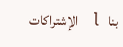بنا   l   الإشتراكات